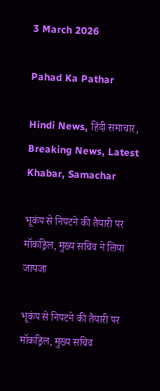3 March 2026

Pahad Ka Pathar

Hindi News, हिंदी समाचार, Breaking News, Latest Khabar, Samachar

भूकंप से निपटने की तैयारी पर मॉकड्रिल, मुख्य सचिव ने लिया जायजा

भूकंप से निपटने की तैयारी पर मॉकड्रिल, मुख्य सचिव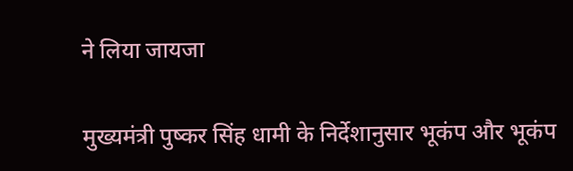ने लिया जायजा

मुख्यमंत्री पुष्कर सिंह धामी के निर्देशानुसार भूकंप और भूकंप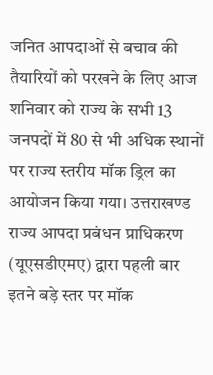जनित आपदाओं से बचाव की तैयारियों को परखने के लिए आज शनिवार को राज्य के सभी 13 जनपदों में 80 से भी अधिक स्थानों पर राज्य स्तरीय मॉक ड्रिल का आयोजन किया गया। उत्तराखण्ड राज्य आपदा प्रबंधन प्राधिकरण (यूएसडीएमए) द्वारा पहली बार इतने बड़े स्तर पर मॉक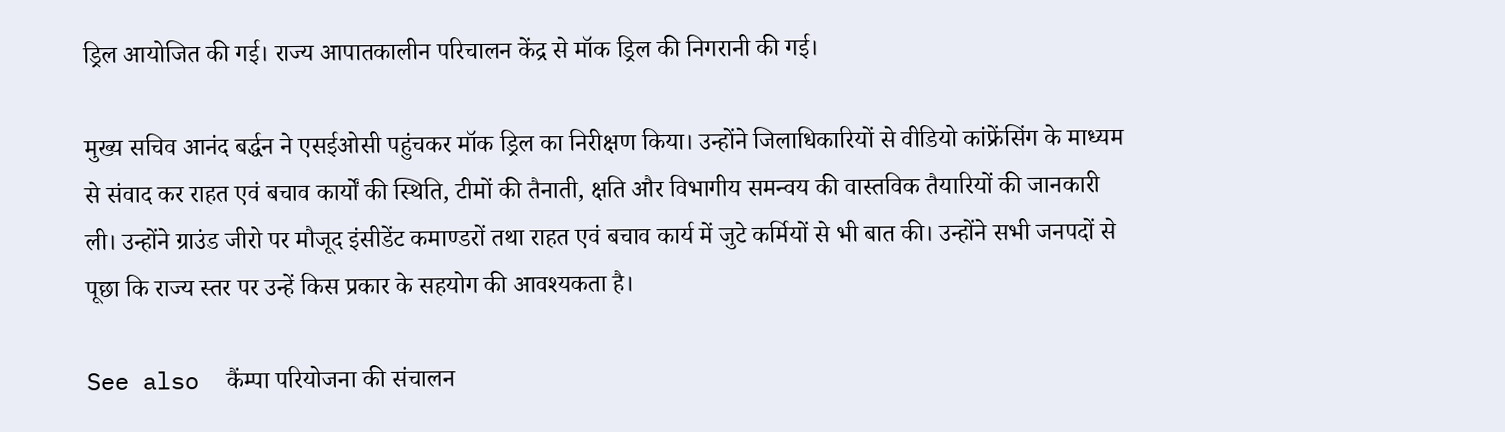ड्रिल आयोजित की गई। राज्य आपातकालीन परिचालन केंद्र से मॉक ड्रिल की निगरानी की गई।

मुख्य सचिव आनंद बर्द्धन ने एसईओसी पहुंचकर मॉक ड्रिल का निरीक्षण किया। उन्होंने जिलाधिकारियों से वीडियो कांफ्रेंसिंग के माध्यम से संवाद कर राहत एवं बचाव कार्यों की स्थिति, टीमों की तैनाती, क्षति और विभागीय समन्वय की वास्तविक तैयारियों की जानकारी ली। उन्होंने ग्राउंड जीरो पर मौजूद इंसीडेंट कमाण्डरों तथा राहत एवं बचाव कार्य में जुटे कर्मियों से भी बात की। उन्होंने सभी जनपदों से पूछा कि राज्य स्तर पर उन्हें किस प्रकार के सहयोग की आवश्यकता है।

See also  कैंम्पा परियोजना की संचालन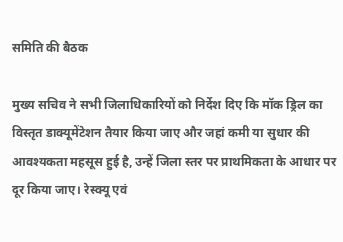समिति की बैठक

मुख्य सचिव ने सभी जिलाधिकारियों को निर्देश दिए कि मॉक ड्रिल का विस्तृत डाक्यूमेंटेशन तैयार किया जाए और जहां कमी या सुधार की आवश्यकता महसूस हुई है, उन्हें जिला स्तर पर प्राथमिकता के आधार पर दूर किया जाए। रेस्क्यू एवं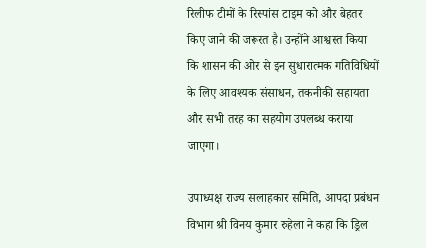रिलीफ टीमों के रिस्पांस टाइम को और बेहतर किए जाने की जरूरत है। उन्होंने आश्वस्त किया कि शासन की ओर से इन सुधारात्मक गतिविधियों के लिए आवश्यक संसाधन, तकनीकी सहायता और सभी तरह का सहयोग उपलब्ध कराया जाएगा।

उपाध्यक्ष राज्य सलाहकार समिति, आपदा प्रबंधन विभाग श्री विनय कुमार रुहेला ने कहा कि ड्रिल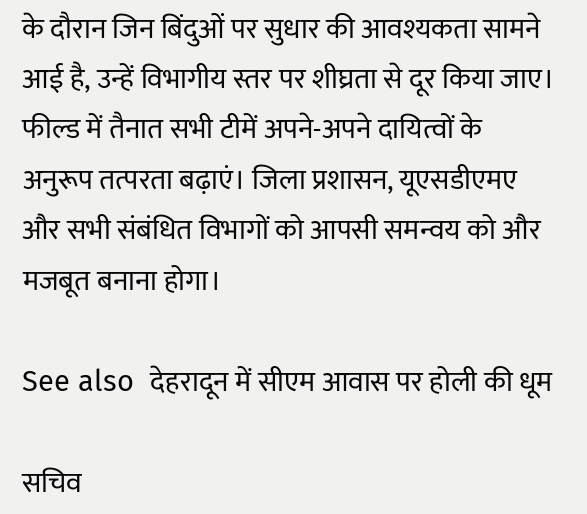के दौरान जिन बिंदुओं पर सुधार की आवश्यकता सामने आई है, उन्हें विभागीय स्तर पर शीघ्रता से दूर किया जाए। फील्ड में तैनात सभी टीमें अपने-अपने दायित्वों के अनुरूप तत्परता बढ़ाएं। जिला प्रशासन, यूएसडीएमए और सभी संबंधित विभागों को आपसी समन्वय को और मजबूत बनाना होगा।

See also  देहरादून में सीएम आवास पर होली की धूम

सचिव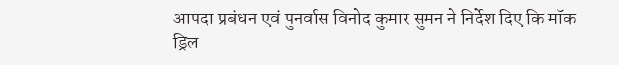आपदा प्रबंधन एवं पुनर्वास विनोद कुमार सुमन ने निर्देश दिए कि मॉक ड्रिल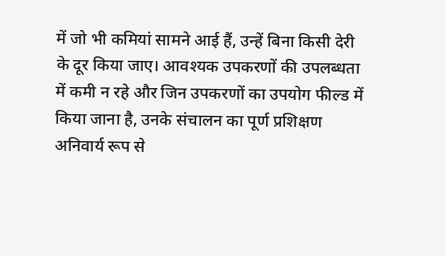में जो भी कमियां सामने आई हैं, उन्हें बिना किसी देरी के दूर किया जाए। आवश्यक उपकरणों की उपलब्धता में कमी न रहे और जिन उपकरणों का उपयोग फील्ड में किया जाना है, उनके संचालन का पूर्ण प्रशिक्षण अनिवार्य रूप से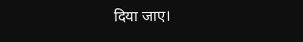दिया जाए।